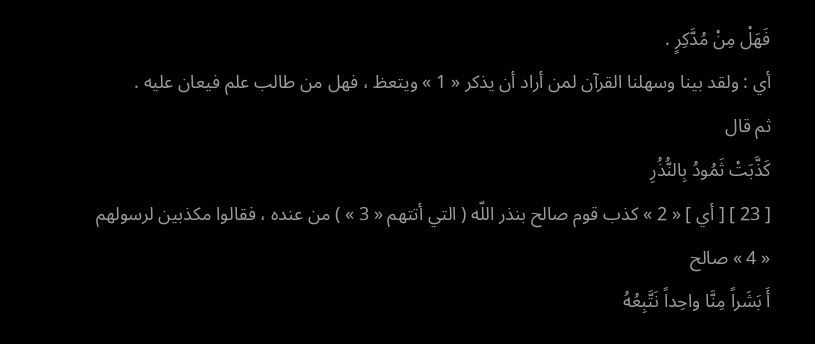فَهَلْ مِنْ مُدَّكِرٍ .
أي : ولقد بينا وسهلنا القرآن لمن أراد أن يذكر « 1 » ويتعظ ، فهل من طالب علم فيعان عليه .
ثم قال
كَذَّبَتْ ثَمُودُ بِالنُّذُرِ
[ 23 ] [ أي ] « 2 » كذب قوم صالح بنذر اللّه ( التي أتتهم « 3 » ) من عنده ، فقالوا مكذبين لرسولهم « 4 » صالح
أَ بَشَراً مِنَّا واحِداً نَتَّبِعُهُ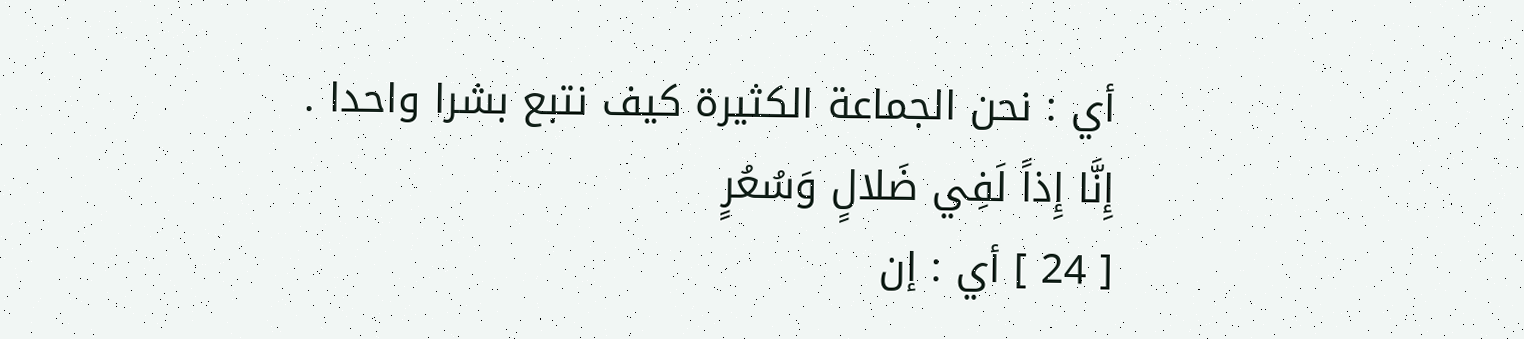أي : نحن الجماعة الكثيرة كيف نتبع بشرا واحدا .
إِنَّا إِذاً لَفِي ضَلالٍ وَسُعُرٍ
[ 24 ] أي : إن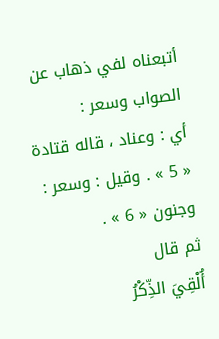أتبعناه لفي ذهاب عن الصواب وسعر :
أي : وعناد ، قاله قتادة « 5 » . وقيل : وسعر : وجنون « 6 » .
ثم قال
أُلْقِيَ الذِّكْرُ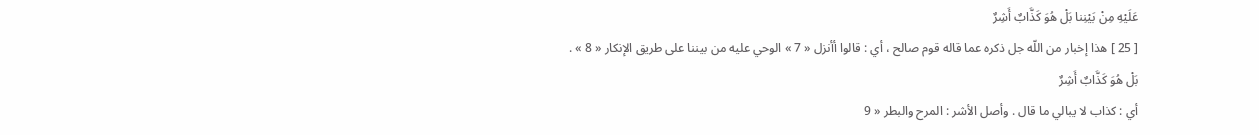عَلَيْهِ مِنْ بَيْنِنا بَلْ هُوَ كَذَّابٌ أَشِرٌ
[ 25 ] هذا إخبار من اللّه جل ذكره عما قاله قوم صالح ، أي : قالوا أأنزل « 7 » الوحي عليه من بيننا على طريق الإنكار « 8 » .
بَلْ هُوَ كَذَّابٌ أَشِرٌ
أي : كذاب لا يبالي ما قال . وأصل الأشر : المرح والبطر « 9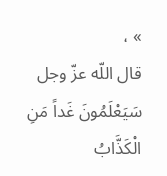» ،
قال اللّه عزّ وجل
سَيَعْلَمُونَ غَداً مَنِ الْكَذَّابُ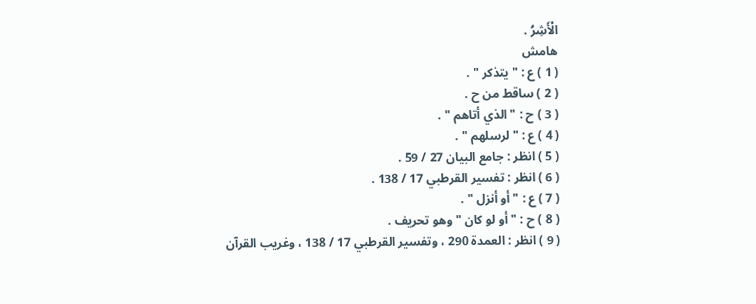الْأَشِرُ .
هامش
( 1 ) ع : " يتذكر " .
( 2 ) ساقط من ح .
( 3 ) ح : " الذي أتاهم " .
( 4 ) ع : " لرسلهم " .
( 5 ) انظر : جامع البيان 27 / 59 .
( 6 ) انظر : تفسير القرطبي 17 / 138 .
( 7 ) ع : " أو أنزل " .
( 8 ) ح : " أو لو كان " وهو تحريف .
( 9 ) انظر : العمدة 290 ، وتفسير القرطبي 17 / 138 ، وغريب القرآن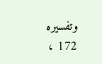وتفسيره 172 ،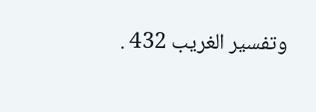وتفسير الغريب 432 .